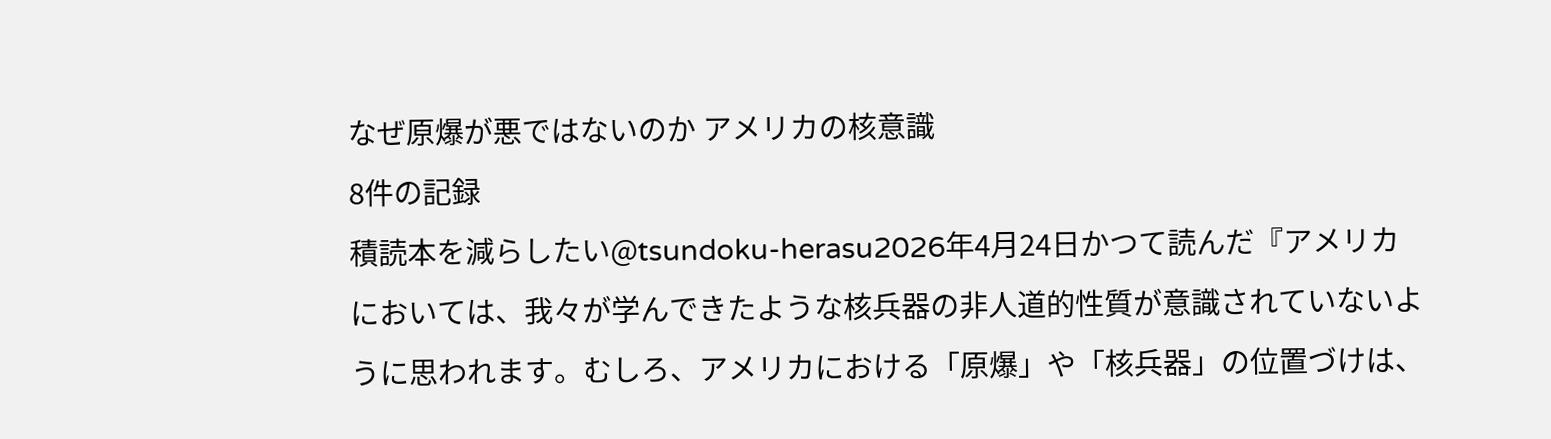なぜ原爆が悪ではないのか アメリカの核意識
8件の記録
積読本を減らしたい@tsundoku-herasu2026年4月24日かつて読んだ『アメリカにおいては、我々が学んできたような核兵器の非人道的性質が意識されていないように思われます。むしろ、アメリカにおける「原爆」や「核兵器」の位置づけは、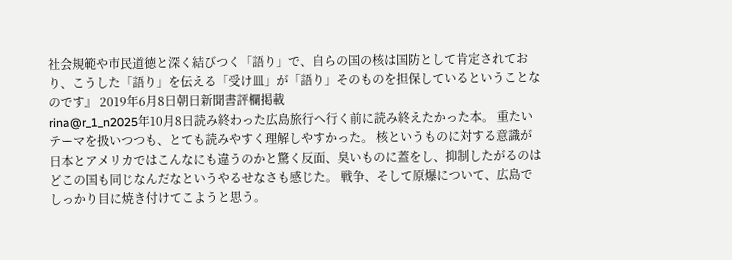社会規範や市民道徳と深く結びつく「語り」で、自らの国の核は国防として肯定されており、こうした「語り」を伝える「受け皿」が「語り」そのものを担保しているということなのです』 2019年6月8日朝日新聞書評欄掲載
rina@r_1_n2025年10月8日読み終わった広島旅行へ行く前に読み終えたかった本。 重たいテーマを扱いつつも、とても読みやすく理解しやすかった。 核というものに対する意識が日本とアメリカではこんなにも違うのかと驚く反面、臭いものに蓋をし、抑制したがるのはどこの国も同じなんだなというやるせなさも感じた。 戦争、そして原爆について、広島でしっかり目に焼き付けてこようと思う。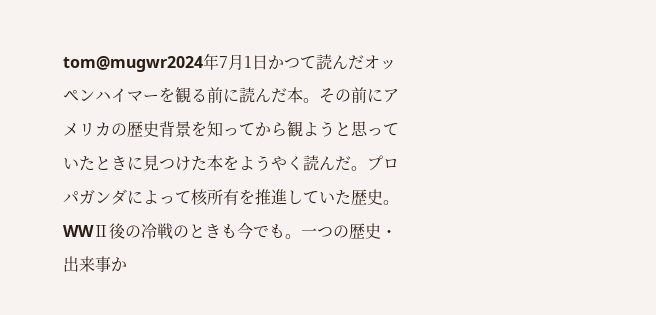tom@mugwr2024年7月1日かつて読んだオッペンハイマーを観る前に読んだ本。その前にアメリカの歴史背景を知ってから観ようと思っていたときに見つけた本をようやく読んだ。プロパガンダによって核所有を推進していた歴史。WWⅡ後の冷戦のときも今でも。一つの歴史・出来事か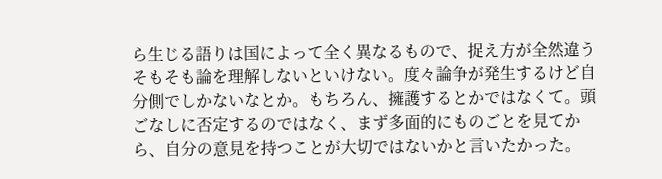ら生じる語りは国によって全く異なるもので、捉え方が全然違うそもそも論を理解しないといけない。度々論争が発生するけど自分側でしかないなとか。もちろん、擁護するとかではなくて。頭ごなしに否定するのではなく、まず多面的にものごとを見てから、自分の意見を持つことが大切ではないかと言いたかった。